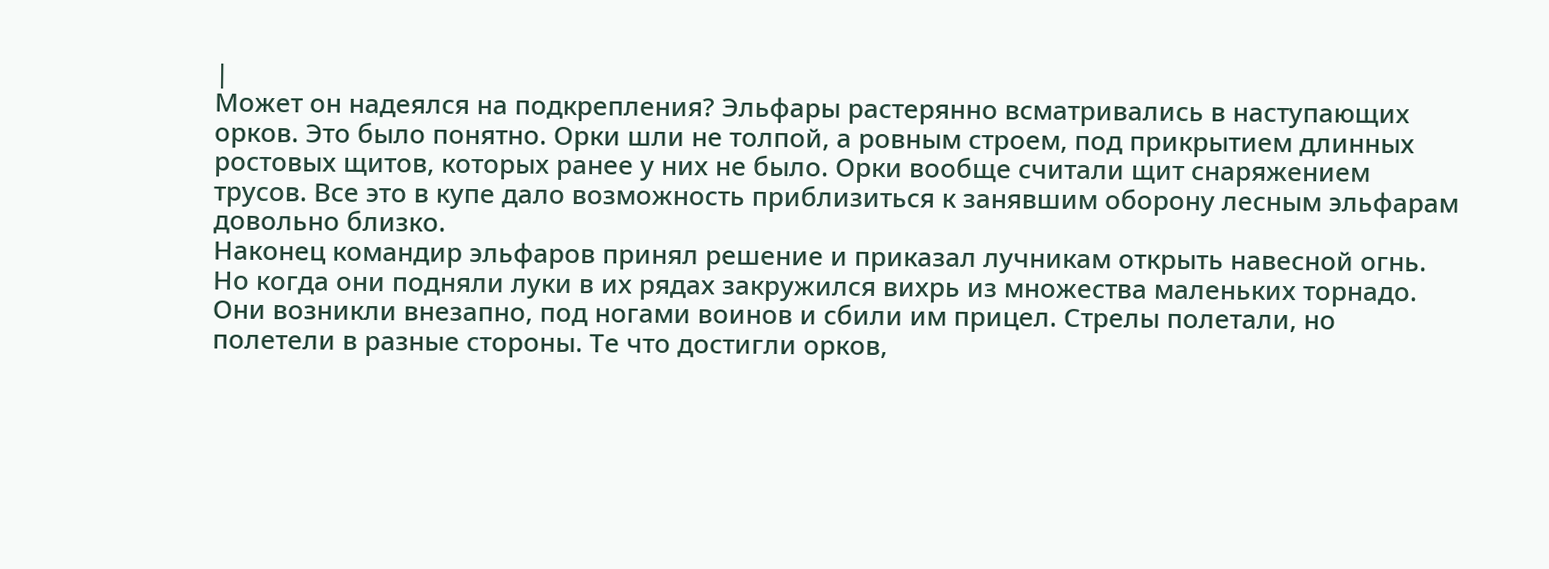|
Может он надеялся на подкрепления? Эльфары растерянно всматривались в наступающих орков. Это было понятно. Орки шли не толпой, а ровным строем, под прикрытием длинных ростовых щитов, которых ранее у них не было. Орки вообще считали щит снаряжением трусов. Все это в купе дало возможность приблизиться к занявшим оборону лесным эльфарам довольно близко.
Наконец командир эльфаров принял решение и приказал лучникам открыть навесной огнь. Но когда они подняли луки в их рядах закружился вихрь из множества маленьких торнадо. Они возникли внезапно, под ногами воинов и сбили им прицел. Стрелы полетали, но полетели в разные стороны. Те что достигли орков,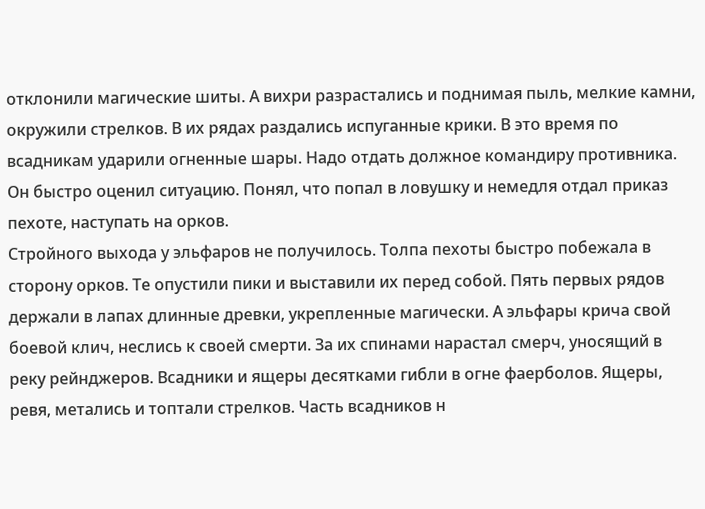отклонили магические шиты. А вихри разрастались и поднимая пыль, мелкие камни, окружили стрелков. В их рядах раздались испуганные крики. В это время по всадникам ударили огненные шары. Надо отдать должное командиру противника. Он быстро оценил ситуацию. Понял, что попал в ловушку и немедля отдал приказ пехоте, наступать на орков.
Стройного выхода у эльфаров не получилось. Толпа пехоты быстро побежала в сторону орков. Те опустили пики и выставили их перед собой. Пять первых рядов держали в лапах длинные древки, укрепленные магически. А эльфары крича свой боевой клич, неслись к своей смерти. За их спинами нарастал смерч, уносящий в реку рейнджеров. Всадники и ящеры десятками гибли в огне фаерболов. Ящеры, ревя, метались и топтали стрелков. Часть всадников н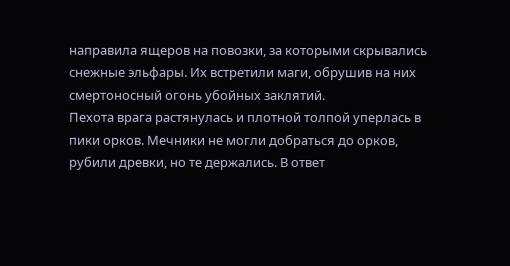направила ящеров на повозки, за которыми скрывались снежные эльфары. Их встретили маги, обрушив на них смертоносный огонь убойных заклятий.
Пехота врага растянулась и плотной толпой уперлась в пики орков. Мечники не могли добраться до орков, рубили древки, но те держались. В ответ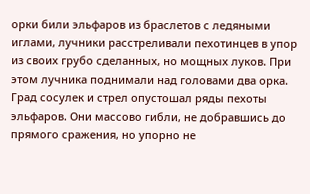орки били эльфаров из браслетов с ледяными иглами, лучники расстреливали пехотинцев в упор из своих грубо сделанных, но мощных луков. При этом лучника поднимали над головами два орка. Град сосулек и стрел опустошал ряды пехоты эльфаров. Они массово гибли, не добравшись до прямого сражения, но упорно не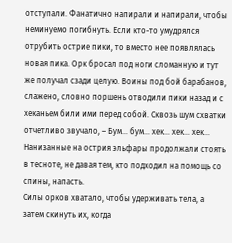отступали. Фанатично напирали и напирали, чтобы неминуемо погибнуть. Если кто-то умудрялся отрубить острие пики, то вместо нее появлялась новая пика. Орк бросал под ноги сломанную и тут же получал сзади целую. Воины под бой барабанов, слажено, словно поршень отводили пики назад и с хеканьем били ими перед собой. Сквозь шум схватки отчетливо звучало, – Бум… бум… хек… хек… хек…
Нанизанные на острия эльфары продолжали стоять в тесноте, не давая тем, кто подходил на помощь со спины, напасть.
Силы орков хватало, чтобы удерживать тела, а затем скинуть их, когда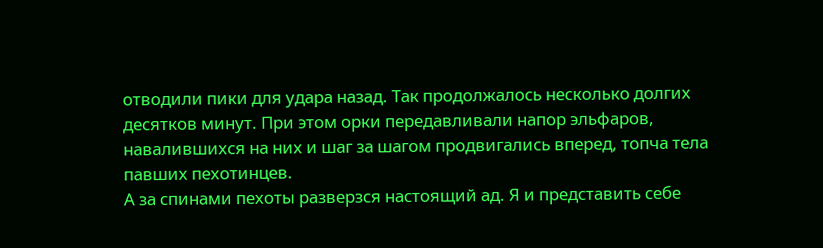отводили пики для удара назад. Так продолжалось несколько долгих десятков минут. При этом орки передавливали напор эльфаров, навалившихся на них и шаг за шагом продвигались вперед, топча тела павших пехотинцев.
А за спинами пехоты разверзся настоящий ад. Я и представить себе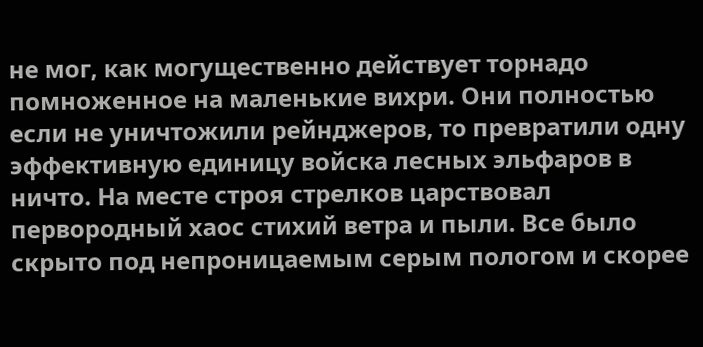не мог, как могущественно действует торнадо помноженное на маленькие вихри. Они полностью если не уничтожили рейнджеров, то превратили одну эффективную единицу войска лесных эльфаров в ничто. На месте строя стрелков царствовал первородный хаос стихий ветра и пыли. Все было скрыто под непроницаемым серым пологом и скорее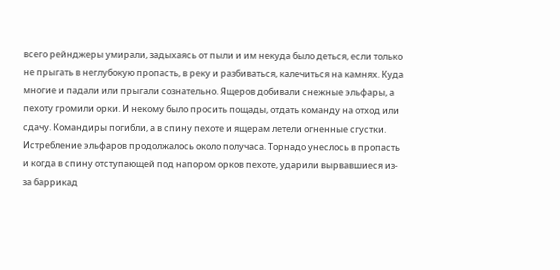всего рейнджеры умирали, задыхаясь от пыли и им некуда было деться, если только не прыгать в неглубокую пропасть, в реку и разбиваться, калечиться на камнях. Куда многие и падали или прыгали сознательно. Ящеров добивали снежные эльфары, а пехоту громили орки. И некому было просить пощады, отдать команду на отход или сдачу. Командиры погибли, а в спину пехоте и ящерам летели огненные сгустки.
Истребление эльфаров продолжалось около получаса. Торнадо унеслось в пропасть и когда в спину отступающей под напором орков пехоте, ударили вырвавшиеся из-за баррикад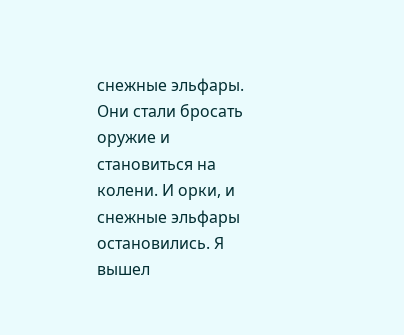снежные эльфары. Они стали бросать оружие и становиться на колени. И орки, и снежные эльфары остановились. Я вышел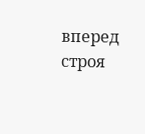вперед строя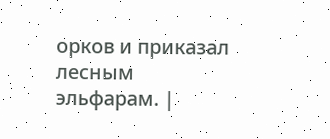орков и приказал лесным эльфарам. |